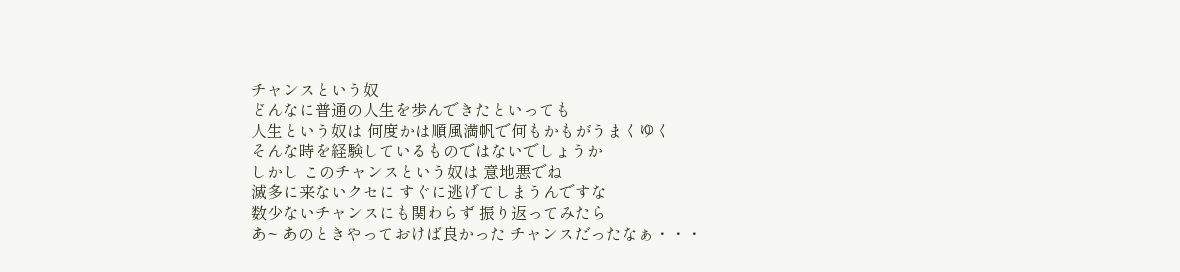チャンスという奴
どんなに普通の人生を歩んできたといっても
人生という奴は 何度かは順風満帆で何もかもがうまくゆく
そんな時を経験しているものではないでしょうか
しかし このチャンスという奴は 意地悪でね
滅多に来ないクセに すぐに逃げてしまうんですな
数少ないチャンスにも関わらず 振り返ってみたら
あ~ あのときやっておけば良かった チャンスだったなぁ・・・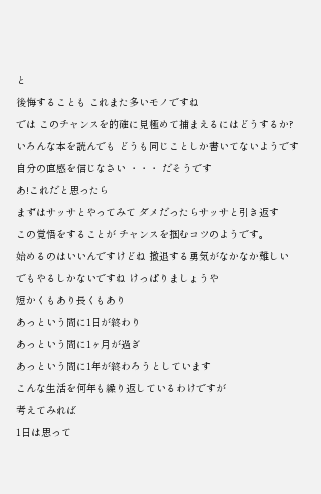と
後悔することも これまた多いモノですね
では このチャンスを的確に見極めて捕まえるにはどうするか?
いろんな本を読んでも どうも同じことしか書いてないようです
自分の直感を信じなさい ・・・ だそうです
あ!これだと思ったら
まずはサッサとやってみて ダメだったらサッサと引き返す
この覚悟をすることが チャンスを掴むコツのようです。
始めるのはいいんですけどね 撤退する勇気がなかなか難しい
でもやるしかないですね けっぱりましょうや
短かくもあり長くもあり
あっという間に1日が終わり
あっという間に1ヶ月が過ぎ
あっという間に1年が終わろうとしています
こんな生活を何年も繰り返しているわけですが
考えてみれば
1日は思って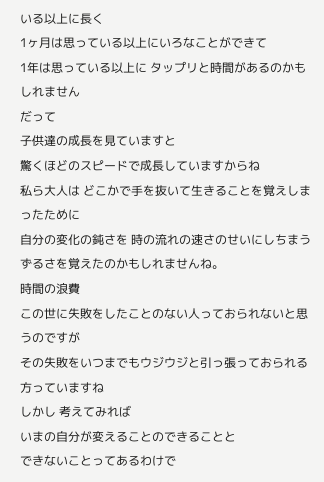いる以上に長く
1ヶ月は思っている以上にいろなことができて
1年は思っている以上に タップリと時間があるのかもしれません
だって
子供達の成長を見ていますと
驚くほどのスピードで成長していますからね
私ら大人は どこかで手を抜いて生きることを覚えしまったために
自分の変化の鈍さを 時の流れの速さのせいにしちまう
ずるさを覚えたのかもしれませんね。
時間の浪費
この世に失敗をしたことのない人っておられないと思うのですが
その失敗をいつまでもウジウジと引っ張っておられる方っていますね
しかし 考えてみれば
いまの自分が変えることのできることと
できないことってあるわけで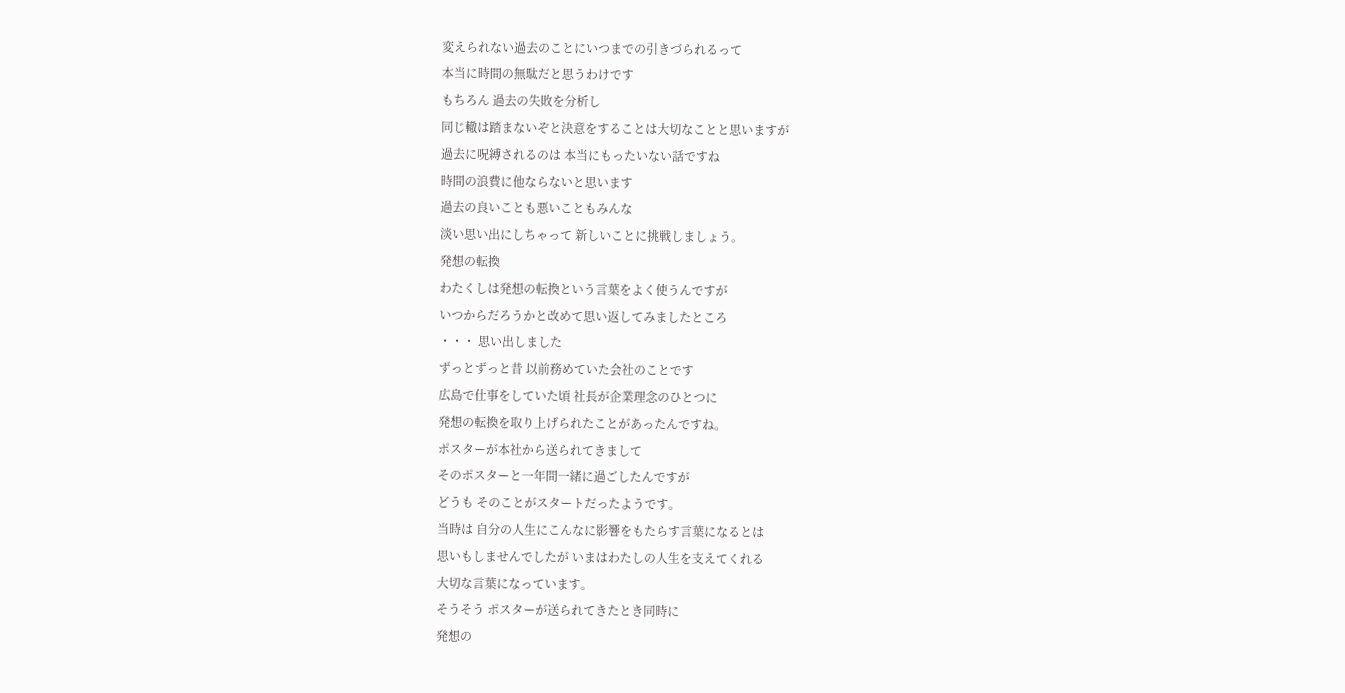変えられない過去のことにいつまでの引きづられるって
本当に時間の無駄だと思うわけです
もちろん 過去の失敗を分析し
同じ轍は踏まないぞと決意をすることは大切なことと思いますが
過去に呪縛されるのは 本当にもったいない話ですね
時間の浪費に他ならないと思います
過去の良いことも悪いこともみんな
淡い思い出にしちゃって 新しいことに挑戦しましょう。
発想の転換
わたくしは発想の転換という言葉をよく使うんですが
いつからだろうかと改めて思い返してみましたところ
・・・ 思い出しました
ずっとずっと昔 以前務めていた会社のことです
広島で仕事をしていた頃 社長が企業理念のひとつに
発想の転換を取り上げられたことがあったんですね。
ポスターが本社から送られてきまして
そのポスターと一年間一緒に過ごしたんですが
どうも そのことがスタートだったようです。
当時は 自分の人生にこんなに影響をもたらす言葉になるとは
思いもしませんでしたが いまはわたしの人生を支えてくれる
大切な言葉になっています。
そうそう ポスターが送られてきたとき同時に
発想の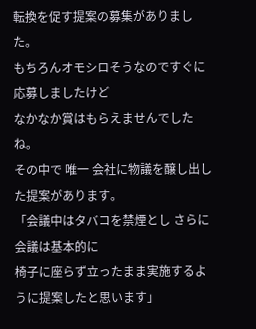転換を促す提案の募集がありました。
もちろんオモシロそうなのですぐに応募しましたけど
なかなか賞はもらえませんでしたね。
その中で 唯一 会社に物議を醸し出した提案があります。
「会議中はタバコを禁煙とし さらに会議は基本的に
椅子に座らず立ったまま実施するように提案したと思います」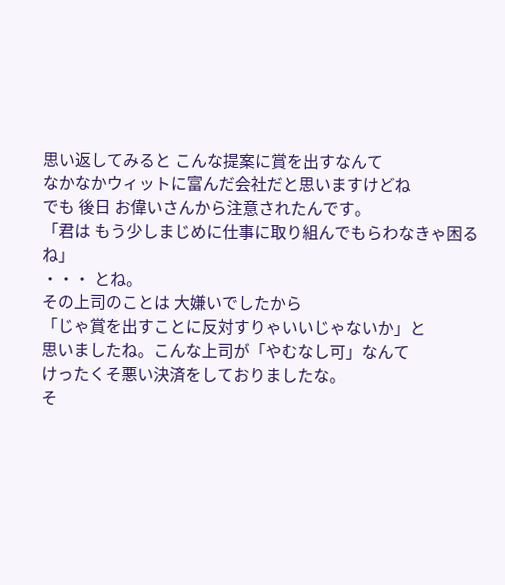思い返してみると こんな提案に賞を出すなんて
なかなかウィットに富んだ会社だと思いますけどね
でも 後日 お偉いさんから注意されたんです。
「君は もう少しまじめに仕事に取り組んでもらわなきゃ困るね」
・・・ とね。
その上司のことは 大嫌いでしたから
「じゃ賞を出すことに反対すりゃいいじゃないか」と
思いましたね。こんな上司が「やむなし可」なんて
けったくそ悪い決済をしておりましたな。
そ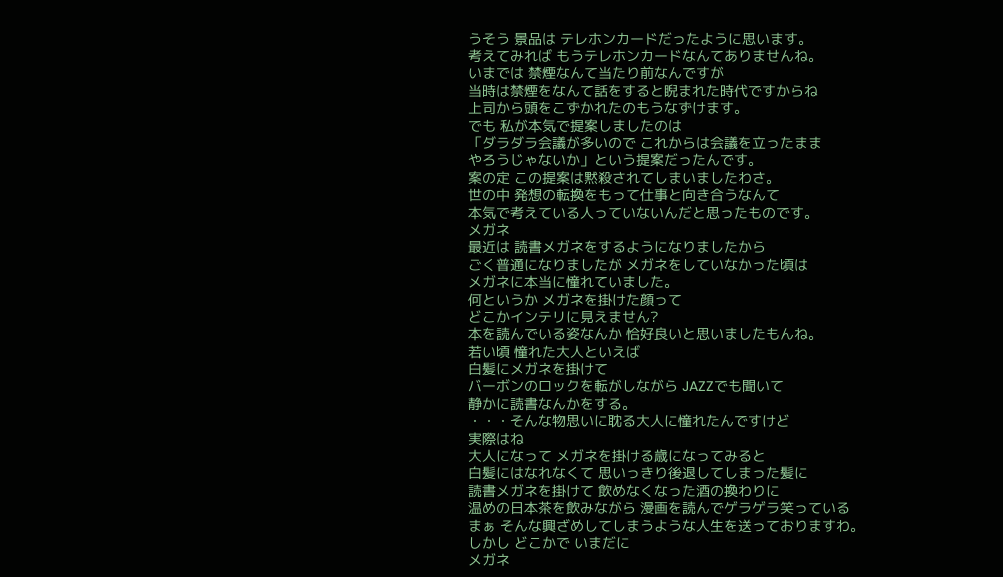うそう 景品は テレホンカードだったように思います。
考えてみれば もうテレホンカードなんてありませんね。
いまでは 禁煙なんて当たり前なんですが
当時は禁煙をなんて話をすると睨まれた時代ですからね
上司から頭をこずかれたのもうなずけます。
でも 私が本気で提案しましたのは
「ダラダラ会議が多いので これからは会議を立ったまま
やろうじゃないか」という提案だったんです。
案の定 この提案は黙殺されてしまいましたわさ。
世の中 発想の転換をもって仕事と向き合うなんて
本気で考えている人っていないんだと思ったものです。
メガネ
最近は 読書メガネをするようになりましたから
ごく普通になりましたが メガネをしていなかった頃は
メガネに本当に憧れていました。
何というか メガネを掛けた顔って
どこかインテリに見えません?
本を読んでいる姿なんか 恰好良いと思いましたもんね。
若い頃 憧れた大人といえば
白髪にメガネを掛けて
バーボンのロックを転がしながら JAZZでも聞いて
静かに読書なんかをする。
・・・そんな物思いに耽る大人に憧れたんですけど
実際はね
大人になって メガネを掛ける歳になってみると
白髪にはなれなくて 思いっきり後退してしまった髪に
読書メガネを掛けて 飲めなくなった酒の換わりに
温めの日本茶を飲みながら 漫画を読んでゲラゲラ笑っている
まぁ そんな興ざめしてしまうような人生を送っておりますわ。
しかし どこかで いまだに
メガネ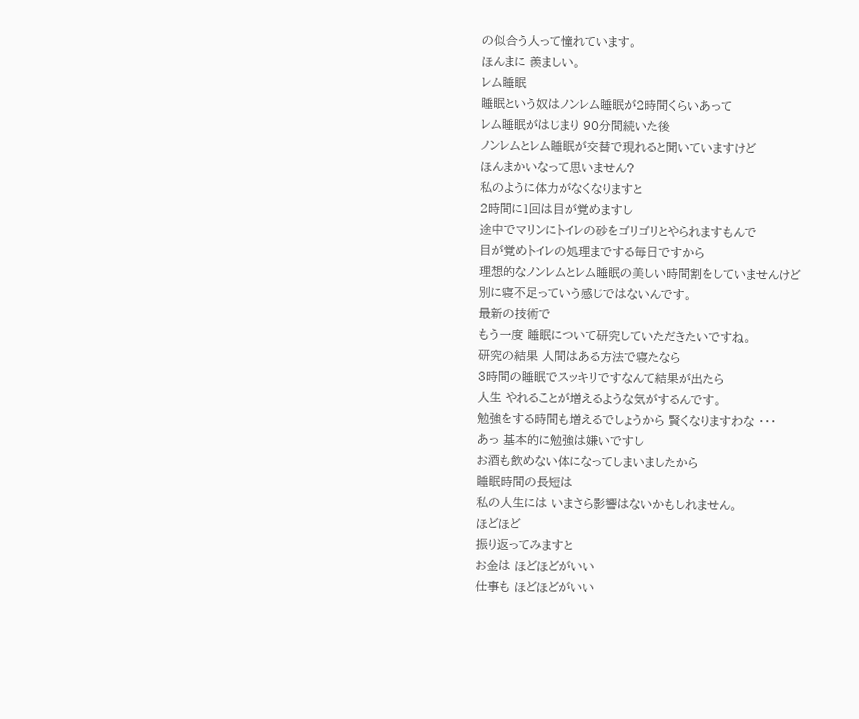の似合う人って憧れています。
ほんまに 羨ましい。
レム睡眠
睡眠という奴はノンレム睡眠が2時間くらいあって
レム睡眠がはじまり 90分間続いた後
ノンレムとレム睡眠が交替で現れると聞いていますけど
ほんまかいなって思いません?
私のように体力がなくなりますと
2時間に1回は目が覚めますし
途中でマリンにトイレの砂をゴリゴリとやられますもんで
目が覚めトイレの処理までする毎日ですから
理想的なノンレムとレム睡眠の美しい時間割をしていませんけど
別に寝不足っていう感じではないんです。
最新の技術で
もう一度 睡眠について研究していただきたいですね。
研究の結果 人間はある方法で寝たなら
3時間の睡眠でスッキリですなんて結果が出たら
人生 やれることが増えるような気がするんです。
勉強をする時間も増えるでしょうから 賢くなりますわな ・・・
あっ 基本的に勉強は嫌いですし
お酒も飲めない体になってしまいましたから
睡眠時間の長短は
私の人生には いまさら影響はないかもしれません。
ほどほど
振り返ってみますと
お金は ほどほどがいい
仕事も ほどほどがいい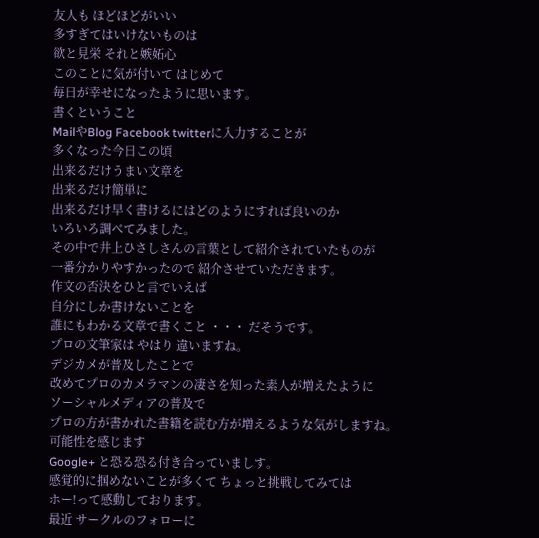友人も ほどほどがいい
多すぎてはいけないものは
欲と見栄 それと嫉妬心
このことに気が付いて はじめて
毎日が幸せになったように思います。
書くということ
MailやBlog Facebook twitterに入力することが
多くなった今日この頃
出来るだけうまい文章を
出来るだけ簡単に
出来るだけ早く書けるにはどのようにすれば良いのか
いろいろ調べてみました。
その中で井上ひさしさんの言葉として紹介されていたものが
一番分かりやすかったので 紹介させていただきます。
作文の否決をひと言でいえば
自分にしか書けないことを
誰にもわかる文章で書くこと ・・・ だそうです。
プロの文筆家は やはり 違いますね。
デジカメが普及したことで
改めてプロのカメラマンの凄さを知った素人が増えたように
ソーシャルメディアの普及で
プロの方が書かれた書籍を読む方が増えるような気がしますね。
可能性を感じます
Google+ と恐る恐る付き合っていましす。
感覚的に掴めないことが多くて ちょっと挑戦してみては
ホー!って感動しております。
最近 サークルのフォローに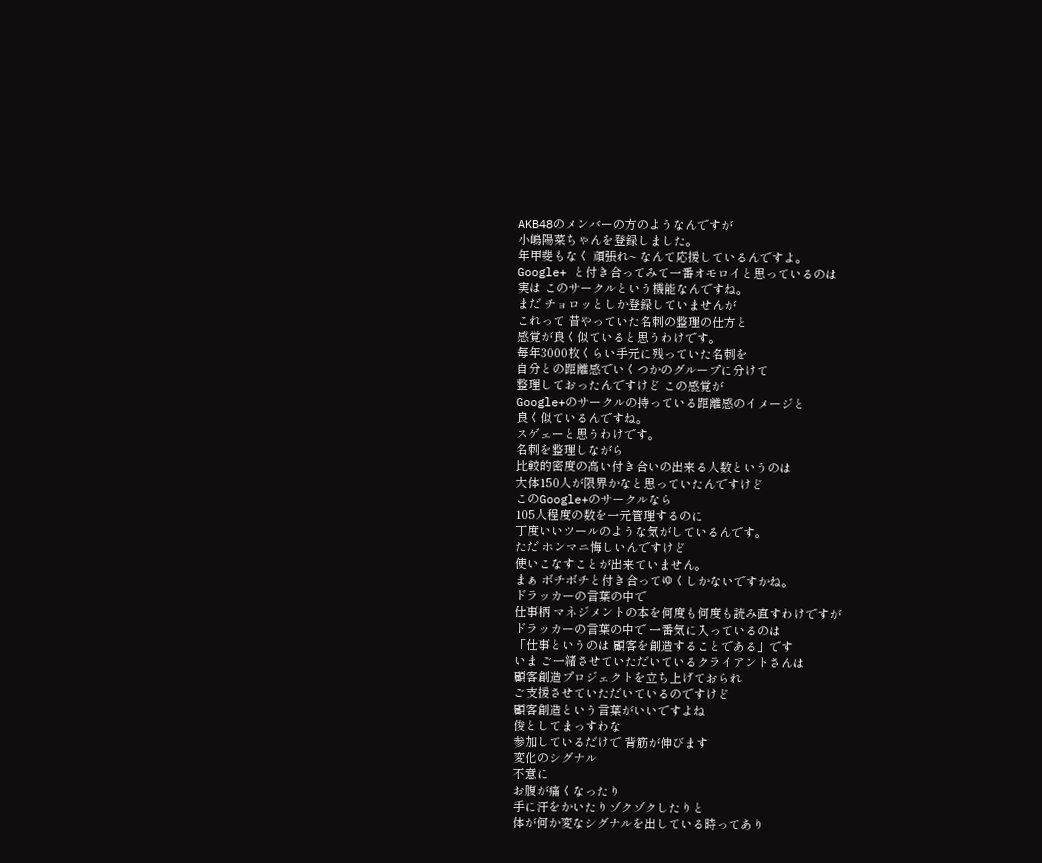AKB48のメンバーの方のようなんですが
小嶋陽菜ちゃんを登録しました。
年甲斐もなく 頑張れ~ なんて応援しているんですよ。
Google+ と付き合ってみて一番オモロイと思っているのは
実は このサークルという機能なんですね。
まだ チョロッとしか登録していませんが
これって 昔やっていた名刺の整理の仕方と
感覚が良く似ていると思うわけです。
毎年3000枚くらい手元に残っていた名刺を
自分との距離感でいくつかのグループに分けて
整理しておったんですけど この感覚が
Google+のサークルの持っている距離感のイメージと
良く似ているんですね。
スゲェーと思うわけです。
名刺を整理しながら
比較的密度の高い付き合いの出来る人数というのは
大体150人が限界かなと思っていたんですけど
このGoogle+のサークルなら
105人程度の数を一元管理するのに
丁度いいツールのような気がしているんです。
ただ ホンマニ悔しいんですけど
使いこなすことが出来ていません。
まぁ ボチボチと付き合ってゆくしかないですかね。
ドラッカーの言葉の中で
仕事柄 マネジメントの本を何度も何度も読み直すわけですが
ドラッカーの言葉の中で 一番気に入っているのは
「仕事というのは 顧客を創造することである」です
いま ご一緒させていただいているクライアントさんは
顧客創造プロジェクトを立ち上げておられ
ご支援させていただいているのですけど
顧客創造という言葉がいいですよね
俊としてまっすわな
参加しているだけで 背筋が伸びます
変化のシグナル
不意に
お腹が痛くなったり
手に汗をかいたりゾクゾクしたりと
体が何か変なシグナルを出している時ってあり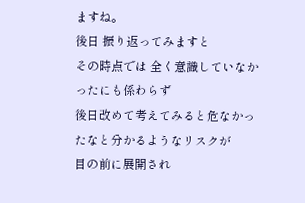ますね。
後日 振り返ってみますと
その時点では 全く意識していなかったにも係わらず
後日改めて考えてみると危なかったなと分かるようなリスクが
目の前に展開され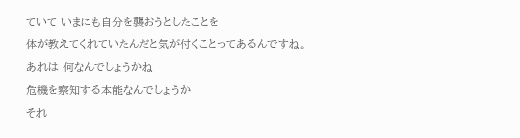ていて いまにも自分を襲おうとしたことを
体が教えてくれていたんだと気が付くことってあるんですね。
あれは 何なんでしょうかね
危機を察知する本能なんでしょうか
それ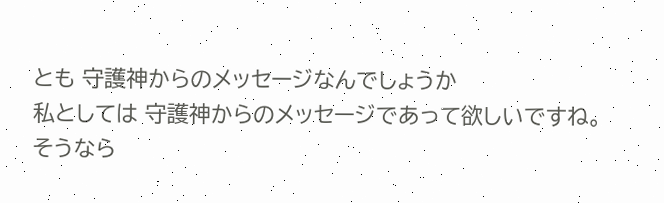とも 守護神からのメッセージなんでしょうか
私としては 守護神からのメッセージであって欲しいですね。
そうなら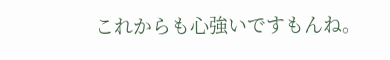これからも心強いですもんね。